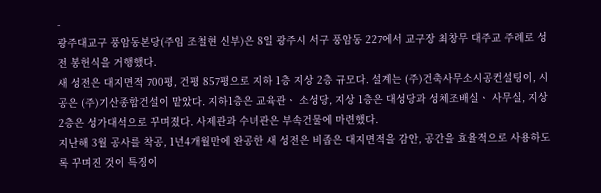-
광주대교구 풍암동본당(주임 조철현 신부)은 8일 광주시 서구 풍암동 227에서 교구장 최창무 대주교 주례로 성전 봉헌식을 거행했다.
새 성전은 대지면적 700평, 건평 857평으로 지하 1층 지상 2층 규모다. 설계는 (주)건축사무소시공컨설팅이, 시공은 (주)기산종합건설이 맡았다. 지하1층은 교육관ㆍ 소성당, 지상 1층은 대성당과 성체조배실ㆍ 사무실, 지상 2층은 성가대석으로 꾸며졌다. 사제관과 수녀관은 부속건물에 마련했다.
지난해 3월 공사를 착공, 1년4개월만에 완공한 새 성전은 비좁은 대지면적을 감안, 공간을 효율적으로 사용하도록 꾸며진 것이 특징이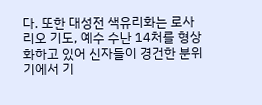다. 또한 대성전 색유리화는 로사리오 기도, 예수 수난 14처를 형상화하고 있어 신자들이 경건한 분위기에서 기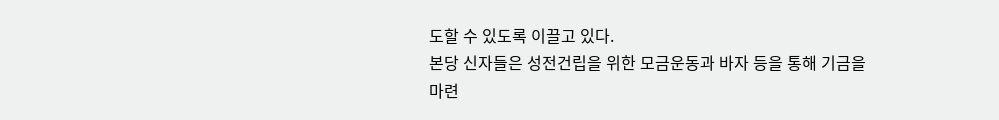도할 수 있도록 이끌고 있다.
본당 신자들은 성전건립을 위한 모금운동과 바자 등을 통해 기금을 마련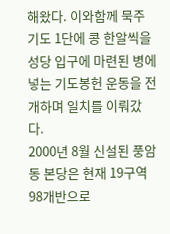해왔다. 이와함께 묵주기도 1단에 콩 한알씩을 성당 입구에 마련된 병에 넣는 기도봉헌 운동을 전개하며 일치를 이뤄갔다.
2000년 8월 신설된 풍암동 본당은 현재 19구역 98개반으로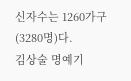신자수는 1260가구(3280명)다.
김상술 명예기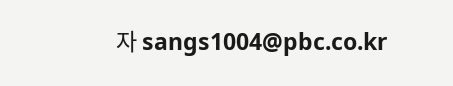자 sangs1004@pbc.co.kr